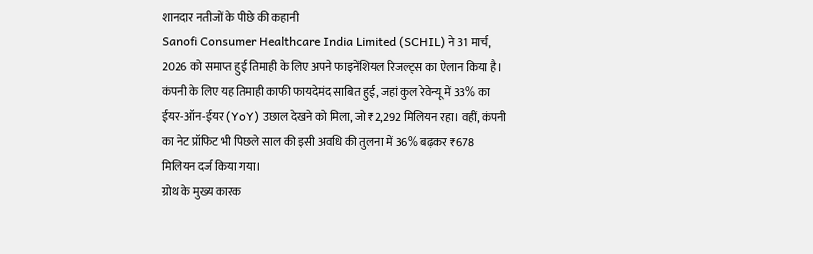शानदार नतीजों के पीछे की कहानी
Sanofi Consumer Healthcare India Limited (SCHIL) ने 31 मार्च, 2026 को समाप्त हुई तिमाही के लिए अपने फाइनेंशियल रिजल्ट्स का ऐलान किया है। कंपनी के लिए यह तिमाही काफी फायदेमंद साबित हुई, जहां कुल रेवेन्यू में 33% का ईयर-ऑन-ईयर (YoY) उछाल देखने को मिला, जो ₹2,292 मिलियन रहा। वहीं, कंपनी का नेट प्रॉफिट भी पिछले साल की इसी अवधि की तुलना में 36% बढ़कर ₹678 मिलियन दर्ज किया गया।
ग्रोथ के मुख्य कारक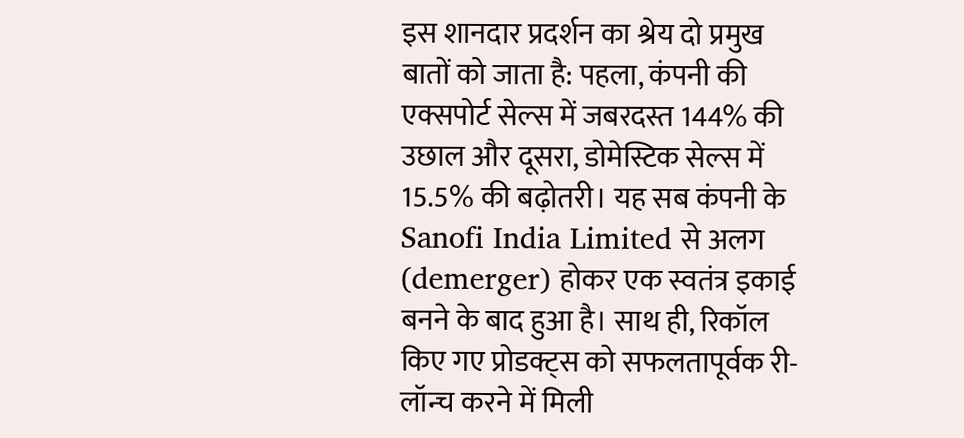इस शानदार प्रदर्शन का श्रेय दो प्रमुख बातों को जाता है: पहला, कंपनी की एक्सपोर्ट सेल्स में जबरदस्त 144% की उछाल और दूसरा, डोमेस्टिक सेल्स में 15.5% की बढ़ोतरी। यह सब कंपनी के Sanofi India Limited से अलग (demerger) होकर एक स्वतंत्र इकाई बनने के बाद हुआ है। साथ ही, रिकॉल किए गए प्रोडक्ट्स को सफलतापूर्वक री-लॉन्च करने में मिली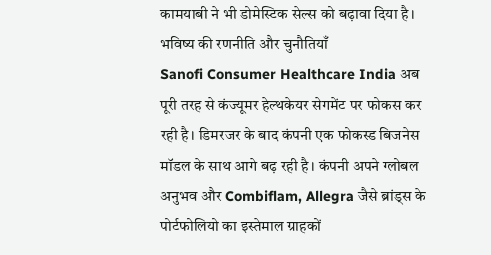कामयाबी ने भी डोमेस्टिक सेल्स को बढ़ावा दिया है।
भविष्य की रणनीति और चुनौतियाँ
Sanofi Consumer Healthcare India अब पूरी तरह से कंज्यूमर हेल्थकेयर सेगमेंट पर फोकस कर रही है। डिमरजर के बाद कंपनी एक फोकस्ड बिजनेस मॉडल के साथ आगे बढ़ रही है। कंपनी अपने ग्लोबल अनुभव और Combiflam, Allegra जैसे ब्रांड्स के पोर्टफोलियो का इस्तेमाल ग्राहकों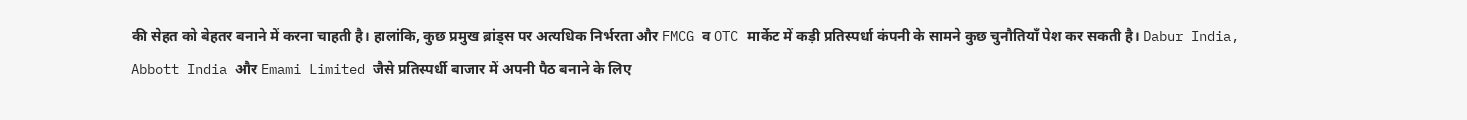की सेहत को बेहतर बनाने में करना चाहती है। हालांकि, कुछ प्रमुख ब्रांड्स पर अत्यधिक निर्भरता और FMCG व OTC मार्केट में कड़ी प्रतिस्पर्धा कंपनी के सामने कुछ चुनौतियाँ पेश कर सकती है। Dabur India, Abbott India और Emami Limited जैसे प्रतिस्पर्धी बाजार में अपनी पैठ बनाने के लिए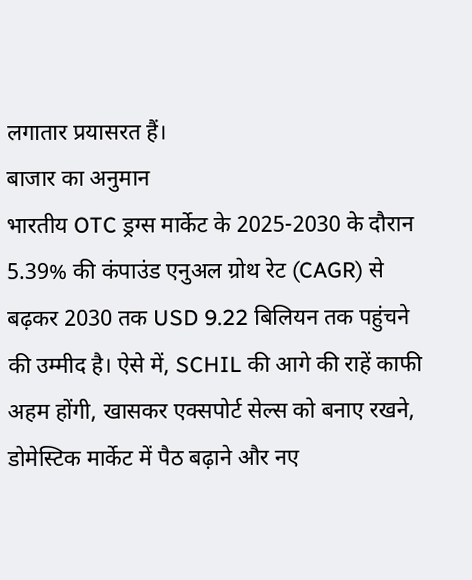लगातार प्रयासरत हैं।
बाजार का अनुमान
भारतीय OTC ड्रग्स मार्केट के 2025-2030 के दौरान 5.39% की कंपाउंड एनुअल ग्रोथ रेट (CAGR) से बढ़कर 2030 तक USD 9.22 बिलियन तक पहुंचने की उम्मीद है। ऐसे में, SCHIL की आगे की राहें काफी अहम होंगी, खासकर एक्सपोर्ट सेल्स को बनाए रखने, डोमेस्टिक मार्केट में पैठ बढ़ाने और नए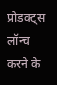प्रोडक्ट्स लॉन्च करने के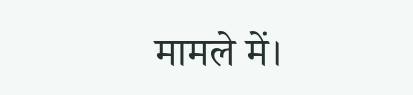मामले में।